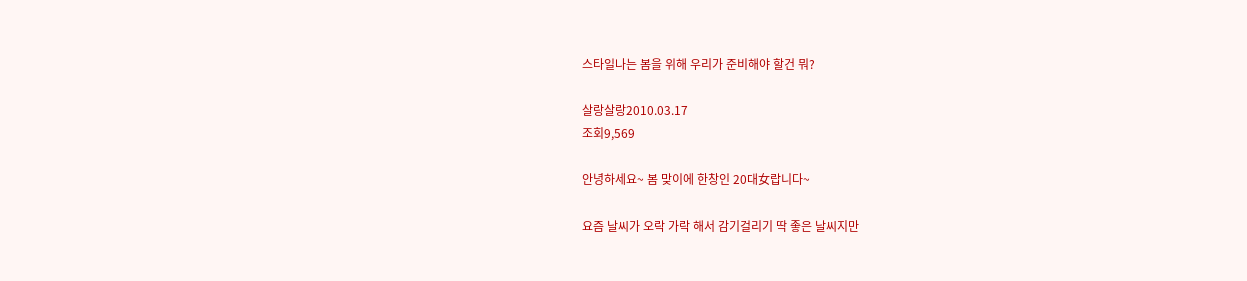스타일나는 봄을 위해 우리가 준비해야 할건 뭐?

살랑살랑2010.03.17
조회9,569

안녕하세요~ 봄 맞이에 한창인 20대女랍니다~

요즘 날씨가 오락 가락 해서 감기걸리기 딱 좋은 날씨지만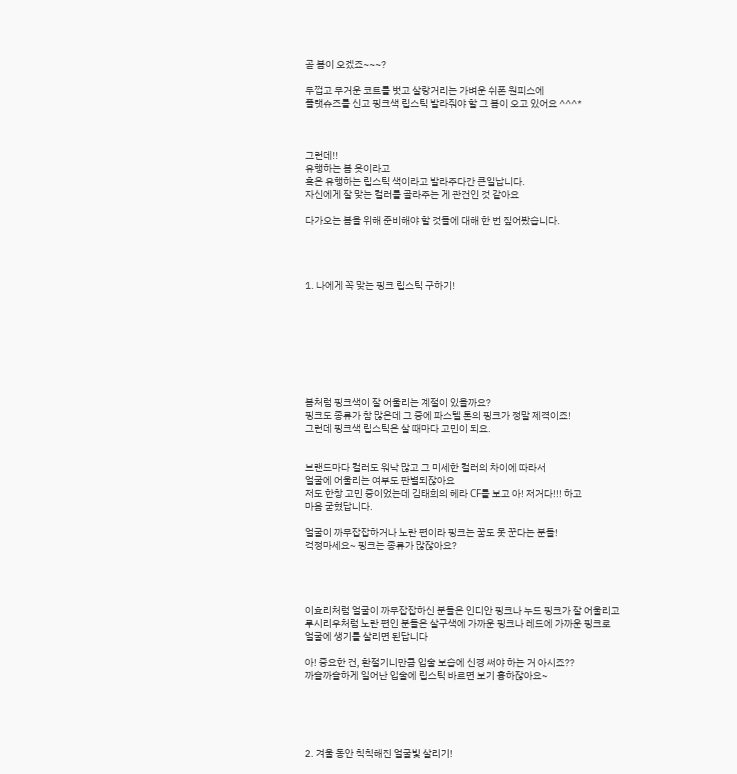곧 봄이 오겠죠~~~?

두껍고 무거운 코트를 벗고 살랑거리는 가벼운 쉬폰 원피스에
플랫슈즈를 신고 핑크색 립스틱 발라줘야 할 그 봄이 오고 있어요 ^^^*



그런데!!
유행하는 봄 옷이라고
혹은 유행하는 립스틱 색이라고 발라주다간 큰일납니다.
자신에게 잘 맞는 컬러를 골라주는 게 관건인 것 같아요

다가오는 봄을 위해 준비해야 할 것들에 대해 한 번 짚어봤습니다.




1. 나에게 꼭 맞는 핑크 립스틱 구하기!








봄처럼 핑크색이 잘 어울리는 계절이 있을까요?
핑크도 종류가 참 많은데 그 중에 파스텔 톤의 핑크가 정말 제격이죠!
그런데 핑크색 립스틱은 살 때마다 고민이 되요.


브랜드마다 컬러도 워낙 많고 그 미세한 컬러의 차이에 따라서
얼굴에 어울리는 여부도 판별되잖아요
저도 한창 고민 중이었는데 김태희의 헤라 CF를 보고 아! 저거다!!! 하고
마음 굳혔답니다.

얼굴이 까무잡잡하거나 노란 편이라 핑크는 꿈도 못 꾼다는 분들!
걱정마세요~ 핑크는 종류가 많잖아요?




이효리처럼 얼굴이 까무잡잡하신 분들은 인디안 핑크나 누드 핑크가 잘 어울리고
루시리우처럼 노란 편인 분들은 살구색에 가까운 핑크나 레드에 가까운 핑크로
얼굴에 생기를 살리면 된답니다

아! 중요한 건, 환절기니만큼 입술 보습에 신경 써야 하는 거 아시죠??
까슬까슬하게 일어난 입술에 립스틱 바르면 보기 흉하잖아요~





2. 겨울 동안 칙칙해진 얼굴빛 살리기!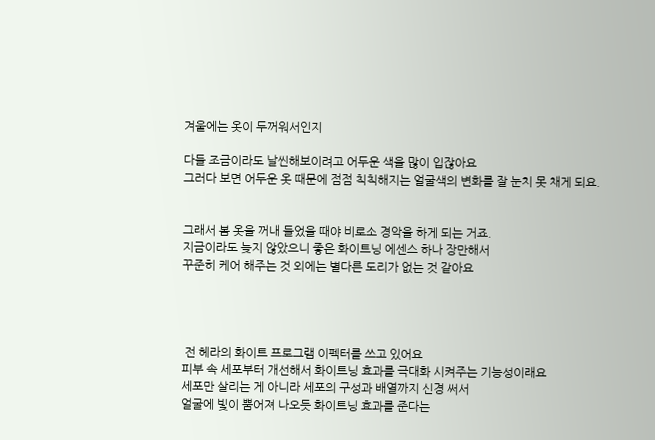겨울에는 옷이 두꺼워서인지

다들 조금이라도 날씬해보이려고 어두운 색을 많이 입잖아요
그러다 보면 어두운 옷 때문에 점점 칙칙해지는 얼굴색의 변화를 잘 눈치 못 채게 되요.


그래서 봄 옷을 꺼내 들었을 때야 비로소 경악을 하게 되는 거죠.
지금이라도 늦지 않았으니 좋은 화이트닝 에센스 하나 장만해서
꾸준히 케어 해주는 것 외에는 별다른 도리가 없는 것 같아요




 전 헤라의 화이트 프로그램 이펙터를 쓰고 있어요
피부 속 세포부터 개선해서 화이트닝 효과를 극대화 시켜주는 기능성이래요
세포만 살리는 게 아니라 세포의 구성과 배열까지 신경 써서
얼굴에 빛이 뿜어져 나오듯 화이트닝 효과를 준다는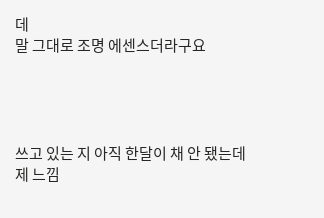데
말 그대로 조명 에센스더라구요




쓰고 있는 지 아직 한달이 채 안 됐는데
제 느낌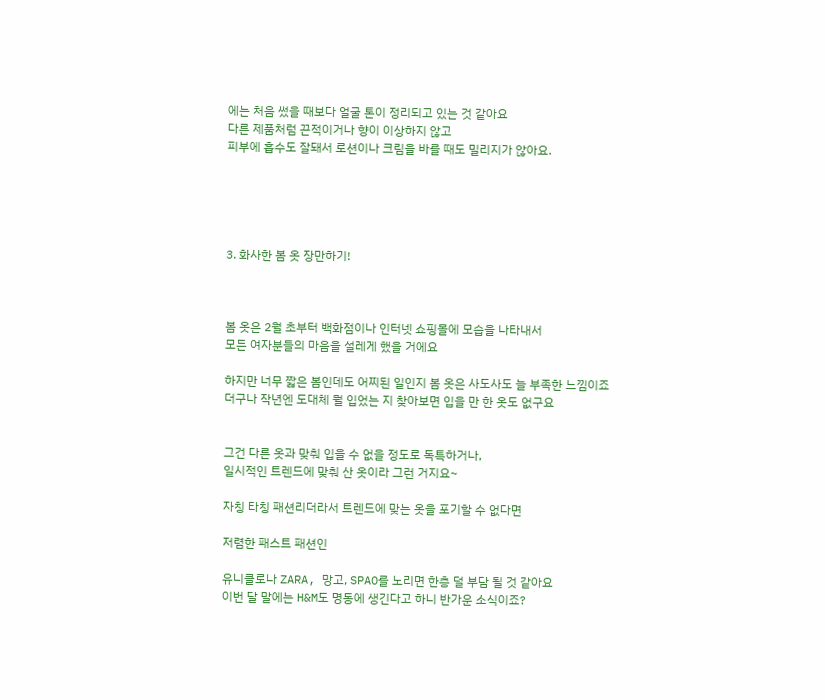에는 처음 썼을 때보다 얼굴 톤이 정리되고 있는 것 같아요
다른 제품처럼 끈적이거나 향이 이상하지 않고
피부에 흡수도 잘돼서 로션이나 크림을 바를 때도 밀리지가 않아요.





3. 화사한 봄 옷 장만하기!



봄 옷은 2월 초부터 백화점이나 인터넷 쇼핑몰에 모습을 나타내서
모든 여자분들의 마음을 설레게 했을 거에요

하지만 너무 짧은 봄인데도 어찌된 일인지 봄 옷은 사도사도 늘 부족한 느낌이죠
더구나 작년엔 도대체 뭘 입었는 지 찾아보면 입을 만 한 옷도 없구요


그건 다른 옷과 맞춰 입을 수 없을 정도로 독특하거나,
일시적인 트렌드에 맞춰 산 옷이라 그런 거지요~

자칭 타칭 패션리더라서 트렌드에 맞는 옷을 포기할 수 없다면

저렴한 패스트 패션인

유니클로나 ZARA, 망고, SPAO를 노리면 한층 덜 부담 될 것 같아요
이번 달 말에는 H&M도 명동에 생긴다고 하니 반가운 소식이죠?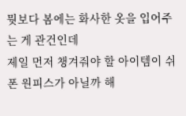뭣보다 봄에는 화사한 옷을 입어주는 게 관건인데
제일 먼저 챙겨줘야 할 아이템이 쉬폰 원피스가 아닐까 해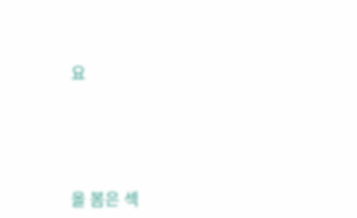요






올 봄은 섹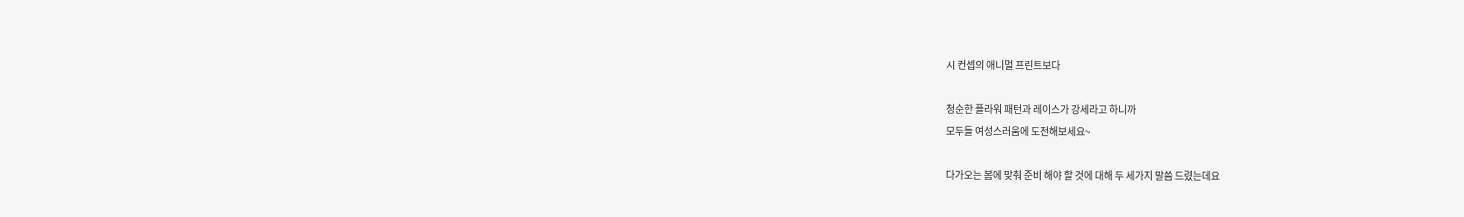시 컨셉의 애니멀 프린트보다

청순한 플라워 패턴과 레이스가 강세라고 하니까
모두들 여성스러움에 도전해보세요~

다가오는 봄에 맞춰 준비 해야 할 것에 대해 두 세가지 말씀 드렸는데요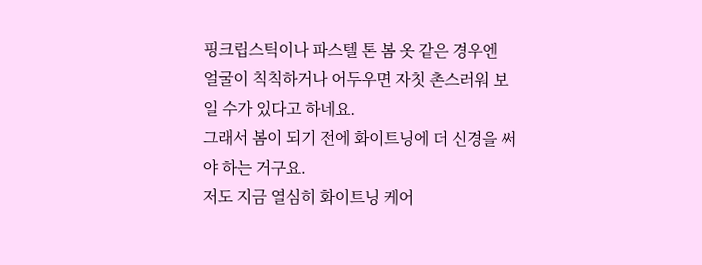핑크립스틱이나 파스텔 톤 봄 옷 같은 경우엔
얼굴이 칙칙하거나 어두우면 자칫 촌스러워 보일 수가 있다고 하네요.
그래서 봄이 되기 전에 화이트닝에 더 신경을 써야 하는 거구요.
저도 지금 열심히 화이트닝 케어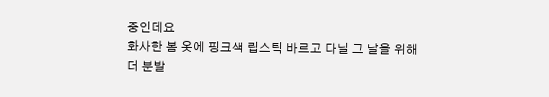중인데요
화사한 봄 옷에 핑크색 립스틱 바르고 다닐 그 날을 위해
더 분발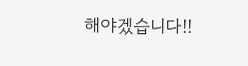해야겠습니다!!